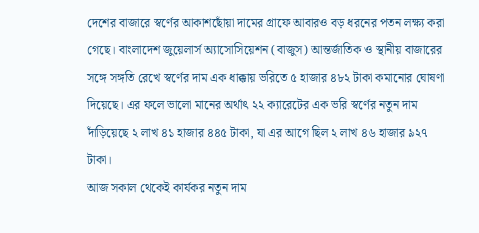দেশের বাজারে স্বর্ণের আকাশছোঁয়া দামের গ্রাফে আবারও বড় ধরনের পতন লক্ষ্য করা গেছে। বাংলাদেশ জুয়েলার্স অ্যাসোসিয়েশন (বাজুস) আন্তর্জাতিক ও স্থানীয় বাজারের সঙ্গে সঙ্গতি রেখে স্বর্ণের দাম এক ধাক্কায় ভরিতে ৫ হাজার ৪৮২ টাকা কমানোর ঘোষণা দিয়েছে। এর ফলে ভালো মানের অর্থাৎ ২২ ক্যারেটের এক ভরি স্বর্ণের নতুন দাম দাঁড়িয়েছে ২ লাখ ৪১ হাজার ৪৪৫ টাকা, যা এর আগে ছিল ২ লাখ ৪৬ হাজার ৯২৭ টাকা।
আজ সকাল থেকেই কার্যকর নতুন দাম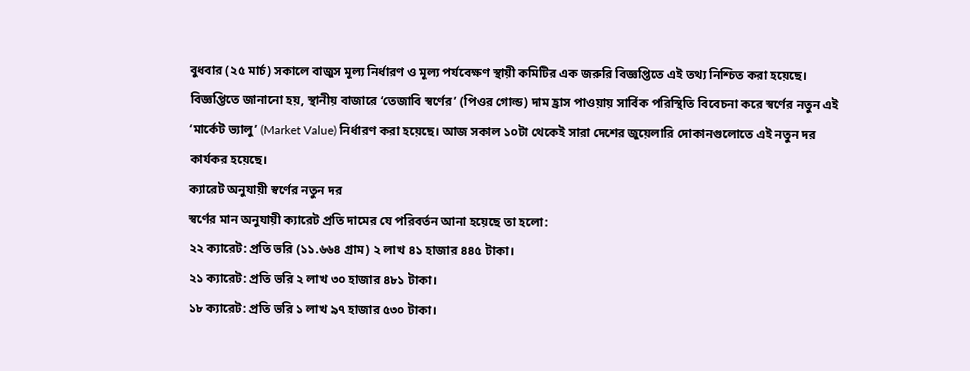বুধবার (২৫ মার্চ) সকালে বাজুস মূল্য নির্ধারণ ও মূল্য পর্যবেক্ষণ স্থায়ী কমিটির এক জরুরি বিজ্ঞপ্তিতে এই তথ্য নিশ্চিত করা হয়েছে। বিজ্ঞপ্তিতে জানানো হয়, স্থানীয় বাজারে ‘তেজাবি স্বর্ণের’ (পিওর গোল্ড) দাম হ্রাস পাওয়ায় সার্বিক পরিস্থিতি বিবেচনা করে স্বর্ণের নতুন এই ‘মার্কেট ভ্যালু’ (Market Value) নির্ধারণ করা হয়েছে। আজ সকাল ১০টা থেকেই সারা দেশের জুয়েলারি দোকানগুলোতে এই নতুন দর কার্যকর হয়েছে।
ক্যারেট অনুযায়ী স্বর্ণের নতুন দর
স্বর্ণের মান অনুযায়ী ক্যারেট প্রতি দামের যে পরিবর্তন আনা হয়েছে তা হলো:
২২ ক্যারেট: প্রতি ভরি (১১.৬৬৪ গ্রাম) ২ লাখ ৪১ হাজার ৪৪৫ টাকা।
২১ ক্যারেট: প্রতি ভরি ২ লাখ ৩০ হাজার ৪৮১ টাকা।
১৮ ক্যারেট: প্রতি ভরি ১ লাখ ৯৭ হাজার ৫৩০ টাকা।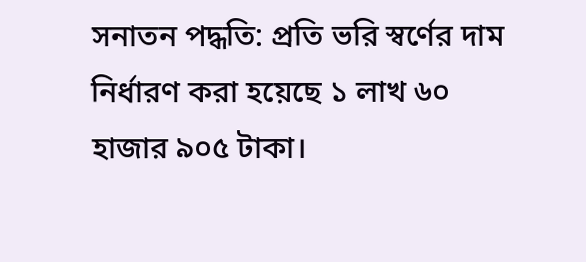সনাতন পদ্ধতি: প্রতি ভরি স্বর্ণের দাম নির্ধারণ করা হয়েছে ১ লাখ ৬০ হাজার ৯০৫ টাকা।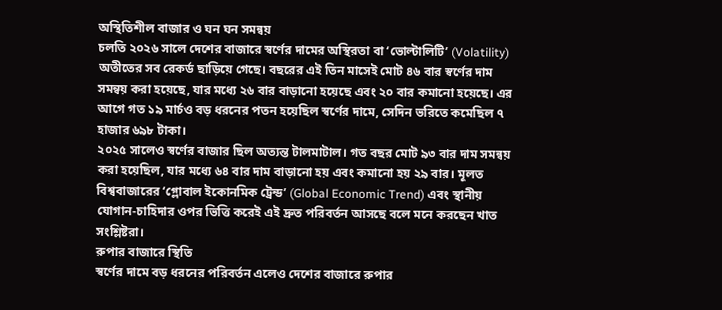অস্থিতিশীল বাজার ও ঘন ঘন সমন্বয়
চলতি ২০২৬ সালে দেশের বাজারে স্বর্ণের দামের অস্থিরতা বা ‘ভোল্টালিটি’ (Volatility) অতীতের সব রেকর্ড ছাড়িয়ে গেছে। বছরের এই তিন মাসেই মোট ৪৬ বার স্বর্ণের দাম সমন্বয় করা হয়েছে, যার মধ্যে ২৬ বার বাড়ানো হয়েছে এবং ২০ বার কমানো হয়েছে। এর আগে গত ১৯ মার্চও বড় ধরনের পতন হয়েছিল স্বর্ণের দামে, সেদিন ভরিতে কমেছিল ৭ হাজার ৬৯৮ টাকা।
২০২৫ সালেও স্বর্ণের বাজার ছিল অত্যন্ত টালমাটাল। গত বছর মোট ৯৩ বার দাম সমন্বয় করা হয়েছিল, যার মধ্যে ৬৪ বার দাম বাড়ানো হয় এবং কমানো হয় ২৯ বার। মূলত বিশ্ববাজারের ‘গ্লোবাল ইকোনমিক ট্রেন্ড’ (Global Economic Trend) এবং স্থানীয় যোগান-চাহিদার ওপর ভিত্তি করেই এই দ্রুত পরিবর্তন আসছে বলে মনে করছেন খাত সংশ্লিষ্টরা।
রুপার বাজারে স্থিতি
স্বর্ণের দামে বড় ধরনের পরিবর্তন এলেও দেশের বাজারে রুপার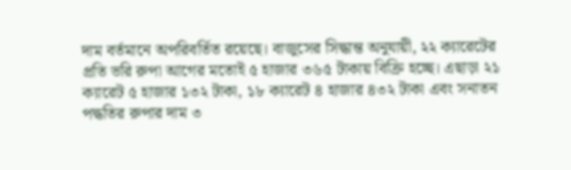দাম বর্তমানে অপরিবর্তিত রয়েছে। বাজুসের সিদ্ধান্ত অনুযায়ী, ২২ ক্যারেটের প্রতি ভরি রুপা আগের মতোই ৫ হাজার ৩৬৫ টাকায় বিক্রি হচ্ছে। এছাড়া ২১ ক্যারেট ৫ হাজার ১৩২ টাকা, ১৮ ক্যারেট ৪ হাজার ৪৩২ টাকা এবং সনাতন পদ্ধতির রুপার দাম ৩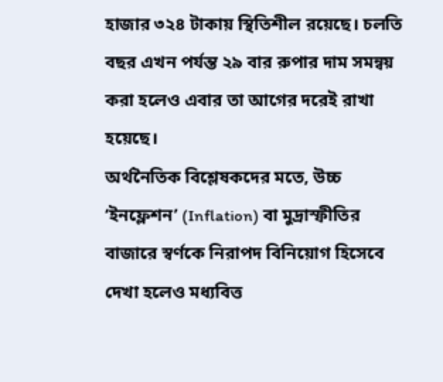হাজার ৩২৪ টাকায় স্থিতিশীল রয়েছে। চলতি বছর এখন পর্যন্ত ২৯ বার রুপার দাম সমন্বয় করা হলেও এবার তা আগের দরেই রাখা হয়েছে।
অর্থনৈতিক বিশ্লেষকদের মতে, উচ্চ ‘ইনফ্লেশন’ (Inflation) বা মুদ্রাস্ফীতির বাজারে স্বর্ণকে নিরাপদ বিনিয়োগ হিসেবে দেখা হলেও মধ্যবিত্ত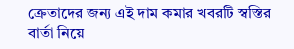ক্রেতাদের জন্য এই দাম কমার খবরটি স্বস্তির বার্তা নিয়ে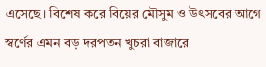এসেছে। বিশেষ করে বিয়ের মৌসুম ও উৎসবের আগে স্বর্ণের এমন বড় দরপতন খুচরা বাজারে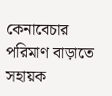কেনাবেচার পরিমাণ বাড়াতে সহায়ক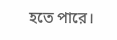হতে পারে।